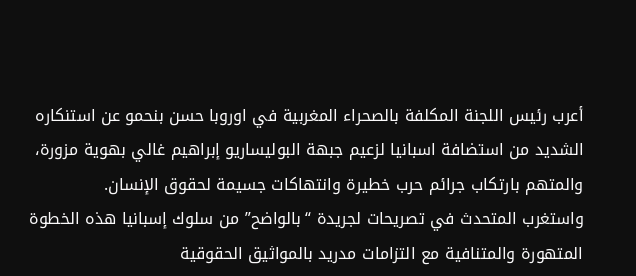أعرب رئيس اللجنة المكلفة بالصحراء المغربية في اوروبا حسن بنحمو عن استنكاره الشديد من استضافة اسبانيا لزعيم جبهة البوليساريو إبراهيم غالي بهوية مزورة، والمتهم بارتكاب جرائم حرب خطيرة وانتهاكات جسيمة لحقوق الإنسان.
واستغرب المتحدث في تصريحات لجريدة “بالواضح” من سلوك إسبانيا هذه الخطوة المتهورة والمتنافية مع التزامات مدريد بالمواثيق الحقوقية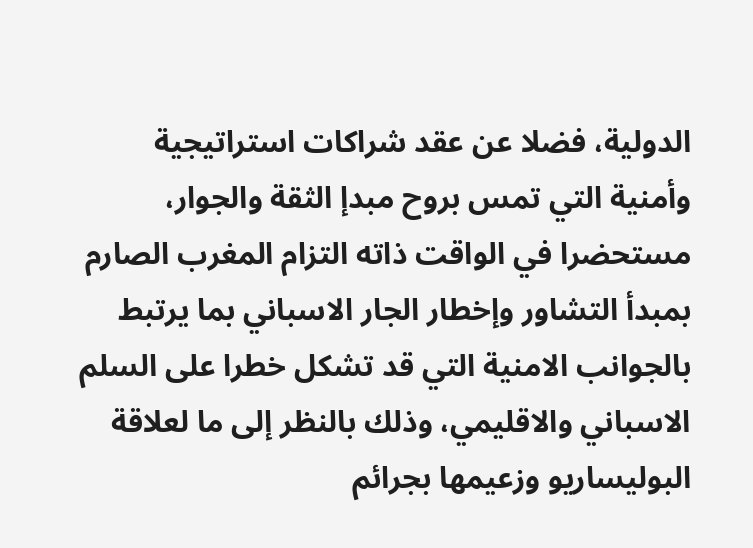الدولية، فضلا عن عقد شراكات استراتيجية وأمنية التي تمس بروح مبدإ الثقة والجوار، مستحضرا في الواقت ذاته التزام المغرب الصارم بمبدأ التشاور وإخطار الجار الاسباني بما يرتبط بالجوانب الامنية التي قد تشكل خطرا على السلم الاسباني والاقليمي، وذلك بالنظر إلى ما لعلاقة البوليساريو وزعيمها بجرائم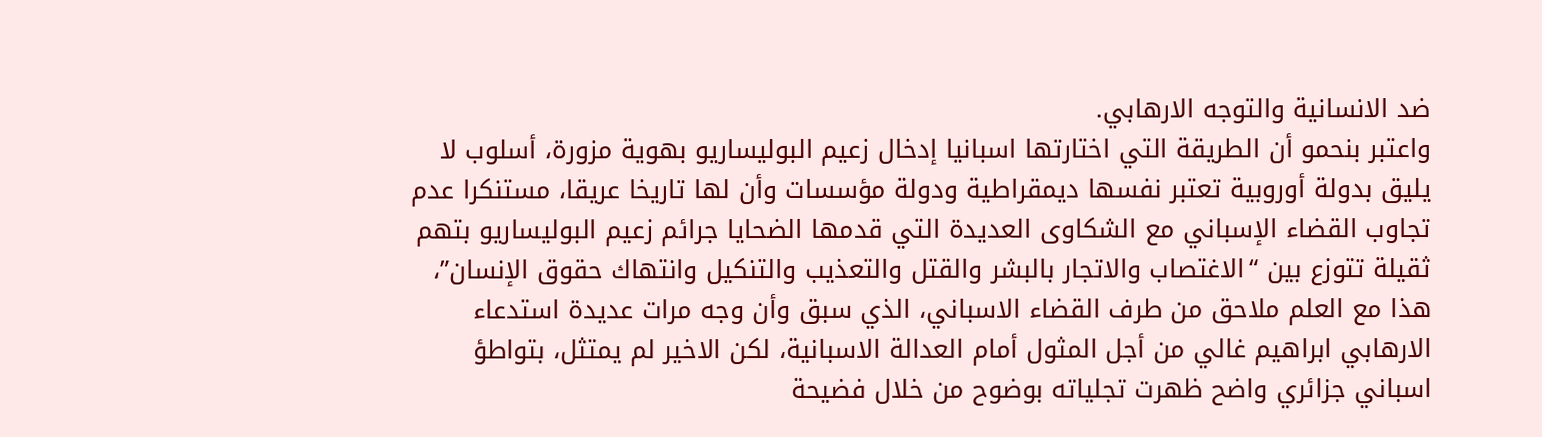ضد الانسانية والتوجه الارهابي.
واعتبر بنحمو أن الطريقة التي اختارتها اسبانيا إدخال زعيم البوليساريو بهوية مزورة، أسلوب لا يليق بدولة أوروبية تعتبر نفسها ديمقراطية ودولة مؤسسات وأن لها تاريخا عريقا، مستنكرا عدم تجاوب القضاء الإسباني مع الشكاوى العديدة التي قدمها الضحايا جرائم زعيم البوليساريو بتهم ثقيلة تتوزع بين “الاغتصاب والاتجار بالبشر والقتل والتعذيب والتنكيل وانتهاك حقوق الإنسان”، هذا مع العلم ملاحق من طرف القضاء الاسباني، الذي سبق وأن وجه مرات عديدة استدعاء الارهابي ابراهيم غالي من أجل المثول أمام العدالة الاسبانية، لكن الاخير لم يمتثل، بتواطؤ اسباني جزائري واضح ظهرت تجلياته بوضوح من خلال فضيحة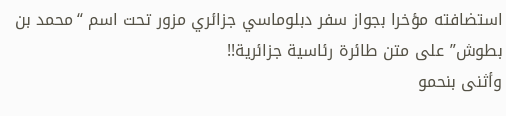استضافته مؤخرا بجواز سفر دبلوماسي جزائري مزور تحت اسم “محمد بن بطوش” على متن طائرة رئاسية جزائرية!!
وأثنى بنحمو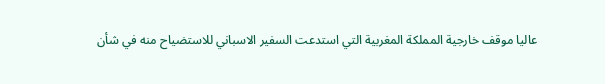عاليا موقف خارجية المملكة المغربية التي استدعت السفير الاسباني للاستضياح منه في شأن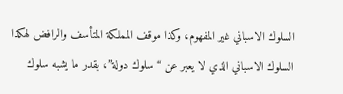السلوك الاسباني غير المفهوم، وكذا موقف المملكة المتأسف والرافض لهكذا السلوك الاسباني الذي لا يعبر عن “سلوك دولة”، بقدر ما يشبه سلوك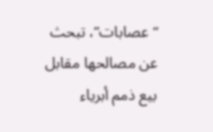“عصابات”، تبحث عن مصالحها مقابل بيع ذمم أبرياء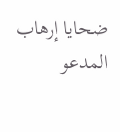ضحايا إرهاب المدعو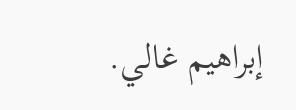إبراهيم غالي.